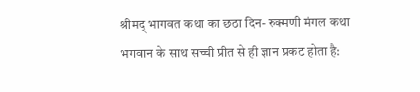श्रीमद् भागवत कथा का छठा दिन- रुक्मणी मंगल कथा भगवान के साथ सच्ची प्रीत से ही ज्ञान प्रकट होता है: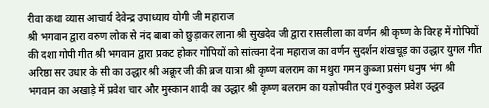रीवा कथा व्यास आचार्य देवेन्द्र उपाध्याय योगी जी महाराज
श्री भगवान द्वारा वरुण लोक से नंद बाबा को छुड़ाकर लाना श्री सुखदेव जी द्वारा रासलीला का वर्णन श्री कृष्ण के विरह में गोपियों की दशा गोपी गीत श्री भगवान द्वारा प्रकट होकर गोपियों को सांत्वना देना महाराज का वर्णन सुदर्शन शंखचूड़ का उद्धार युगल गीत अरिष्ठा सर उधार के सी का उद्धार श्री अक्रूर जी की ब्रज यात्रा श्री कृष्ण बलराम का मथुरा गमन कुब्जा प्रसंग धनुष भंग श्री भगवान का अखाड़े में प्रवेश चार और मुस्कान शादी का उद्धार श्री कृष्ण बलराम का यज्ञोपवीत एवं गुरुकुल प्रवेश उद्धव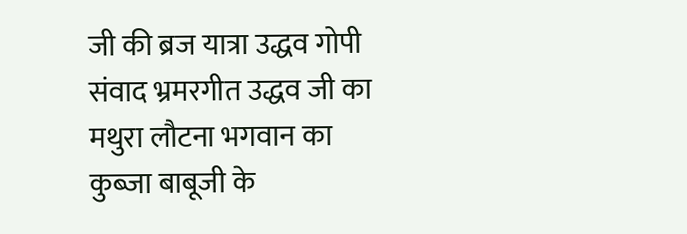जी की ब्रज यात्रा उद्धव गोपी संवाद भ्रमरगीत उद्धव जी का मथुरा लौटना भगवान का कुब्जा बाबूजी के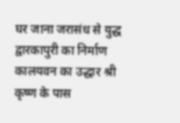घर जाना जरासंध से युद्ध द्वारकापुरी का निर्माण कालयवन का उद्धार श्री कृष्ण के पास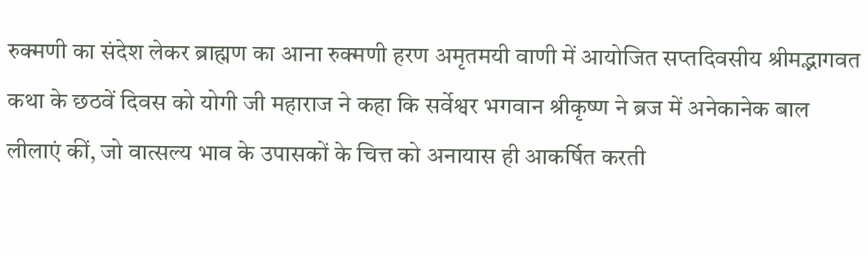रुक्मणी का संदेश लेकर ब्राह्मण का आना रुक्मणी हरण अमृतमयी वाणी में आयोजित सप्तदिवसीय श्रीमद्भागवत कथा के छठवें दिवस को योगी जी महाराज ने कहा कि सर्वेश्वर भगवान श्रीकृष्ण ने ब्रज में अनेकानेक बाल लीलाएं कीं, जो वात्सल्य भाव के उपासकों के चित्त को अनायास ही आकर्षित करती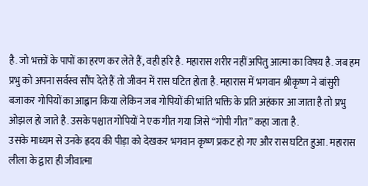है. जो भक्तों के पापों का हरण कर लेते हैं, वही हरि है. महारास शरीर नहीं अपितु आत्मा का विषय है. जब हम प्रभु को अपना सर्वस्व सौंप देते हैं तो जीवन में रास घटित होता है. महारास में भगवान श्रीकृष्ण ने बांसुरी बजाकर गोपियों का आह्वान किया लेकिन जब गोपियों की भांति भक्ति के प्रति अहंकार आ जाता है तो प्रभु ओझल हो जाते है. उसके पश्चात गोपियों ने एक गीत गया जिसे “गोपी गीत” कहा जाता है.
उसके माध्यम से उनके ह्रदय की पीड़ा को देखकर भगवान कृष्ण प्रकट हो गए और रास घटित हुआ. महारास लीला के द्वारा ही जीवात्मा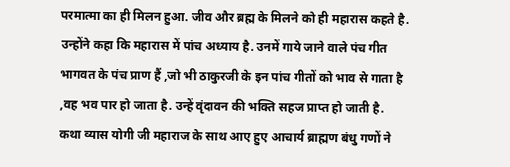परमात्मा का ही मिलन हुआ. जीव और ब्रह्म के मिलने को ही महारास कहते है. उन्होंने कहा कि महारास में पांच अध्याय है. उनमें गाये जाने वाले पंच गीत भागवत के पंच प्राण हैं ,जो भी ठाकुरजी के इन पांच गीतों को भाव से गाता है ,वह भव पार हो जाता है. उन्हें वृंदावन की भक्ति सहज प्राप्त हो जाती है.
कथा व्यास योगी जी महाराज के साथ आए हुए आचार्य ब्राह्मण बंधु गणों ने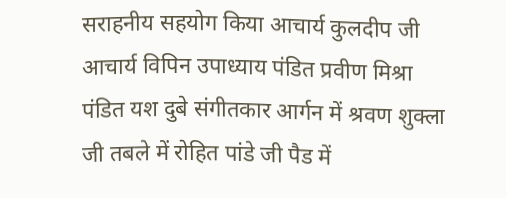सराहनीय सहयोग किया आचार्य कुलदीप जी आचार्य विपिन उपाध्याय पंडित प्रवीण मिश्रा पंडित यश दुबे संगीतकार आर्गन में श्रवण शुक्ला जी तबले में रोहित पांडे जी पैड में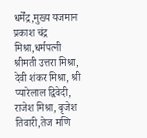धर्मेंद्र,मुख्य यजमान प्रकाश चंद्र मिश्रा,धर्मपत्नी श्रीमती उत्तरा मिश्रा, देवी शंकर मिश्रा, श्री प्यारेलाल द्विवेदी, राजेश मिश्रा, बृजेश तिवारी,तेज मणि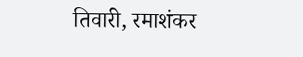तिवारी, रमाशंकर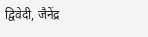द्विवेदी, जैनेंद्र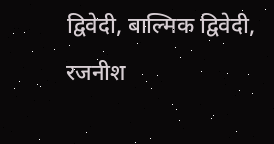द्विवेदी, बाल्मिक द्विवेदी, रजनीश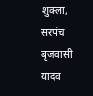शुक्ला, सरपंच बृजवासी यादव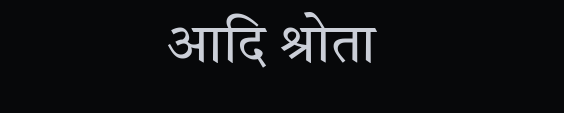आदि श्रोता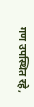गण उपस्थित रहे,